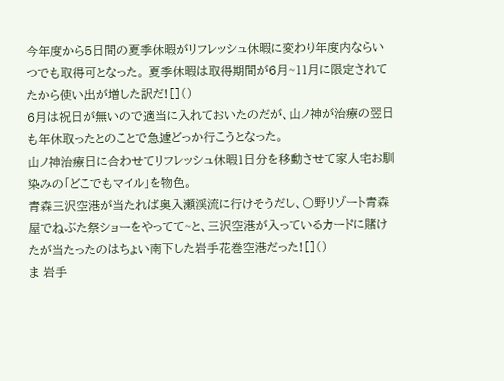今年度から5日間の夏季休暇がリフレッシュ休暇に変わり年度内ならいつでも取得可となった。 夏季休暇は取得期間が6月~11月に限定されてたから使い出が増した訳だ![]()
6月は祝日が無いので適当に入れておいたのだが、山ノ神が治療の翌日も年休取ったとのことで急遽どっか行こうとなった。
山ノ神治療日に合わせてリフレッシュ休暇1日分を移動させて家人宅お馴染みの「どこでもマイル」を物色。
青森三沢空港が当たれば奥入瀬渓流に行けそうだし、〇野リゾート青森屋でねぶた祭ショーをやってて~と、三沢空港が入っているカードに賭けたが当たったのはちょい南下した岩手花巻空港だった![]()
ま 岩手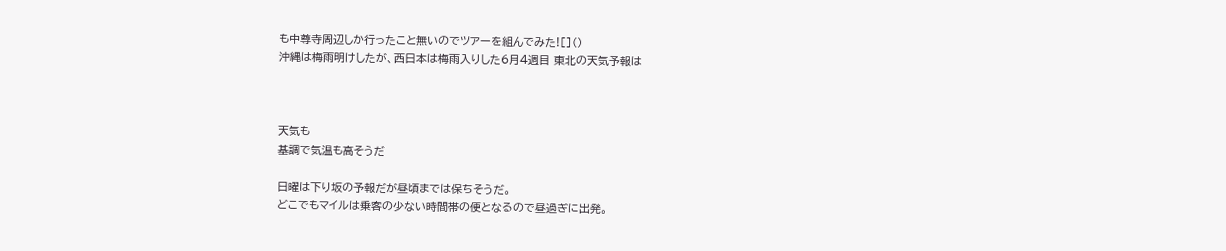も中尊寺周辺しか行ったこと無いのでツアーを組んでみた![]()
沖縄は梅雨明けしたが、西日本は梅雨入りした6月4週目 東北の天気予報は



天気も
基調で気温も高そうだ

日曜は下り坂の予報だが昼頃までは保ちそうだ。
どこでもマイルは乗客の少ない時間帯の便となるので昼過ぎに出発。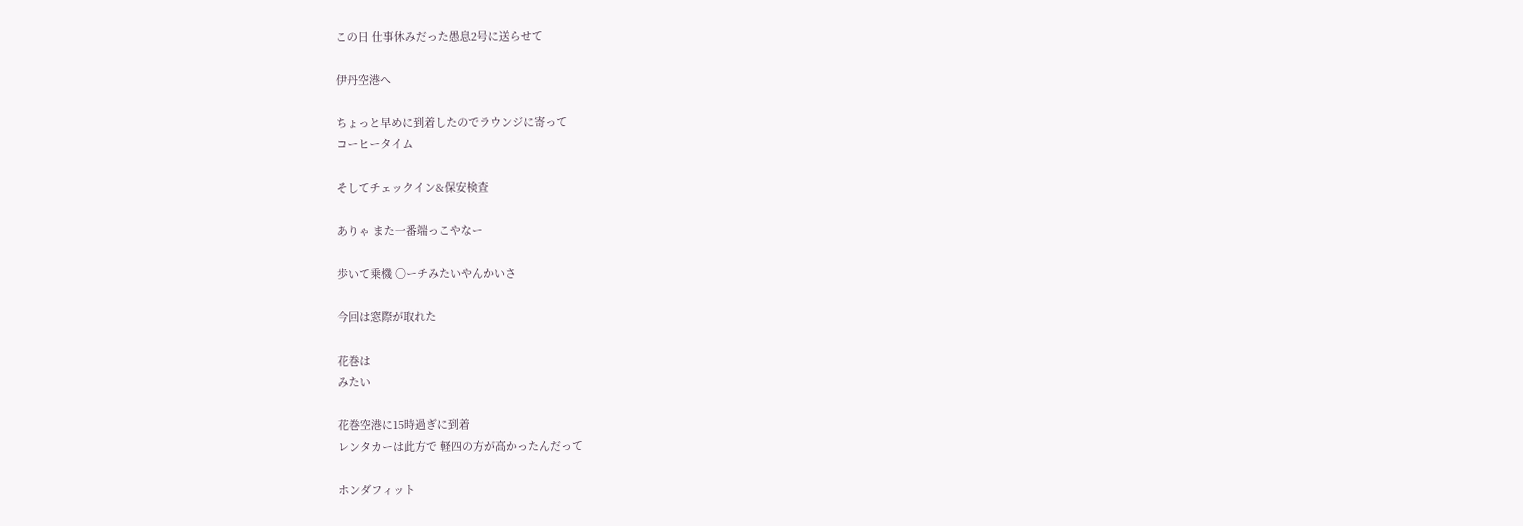この日 仕事休みだった愚息2号に送らせて

伊丹空港へ

ちょっと早めに到着したのでラウンジに寄って
コーヒータイム

そしてチェックイン&保安検査

ありゃ また一番端っこやなー

歩いて乗機 〇ーチみたいやんかいさ

今回は窓際が取れた

花巻は
みたい

花巻空港に15時過ぎに到着
レンタカーは此方で 軽四の方が高かったんだって

ホンダフィット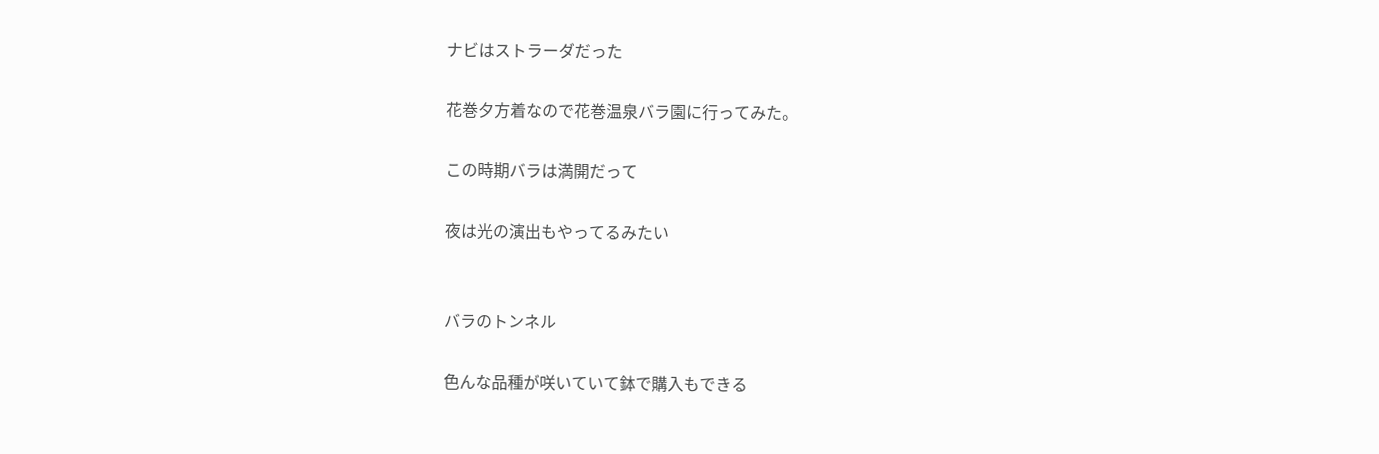ナビはストラーダだった

花巻夕方着なので花巻温泉バラ園に行ってみた。

この時期バラは満開だって

夜は光の演出もやってるみたい


バラのトンネル

色んな品種が咲いていて鉢で購入もできる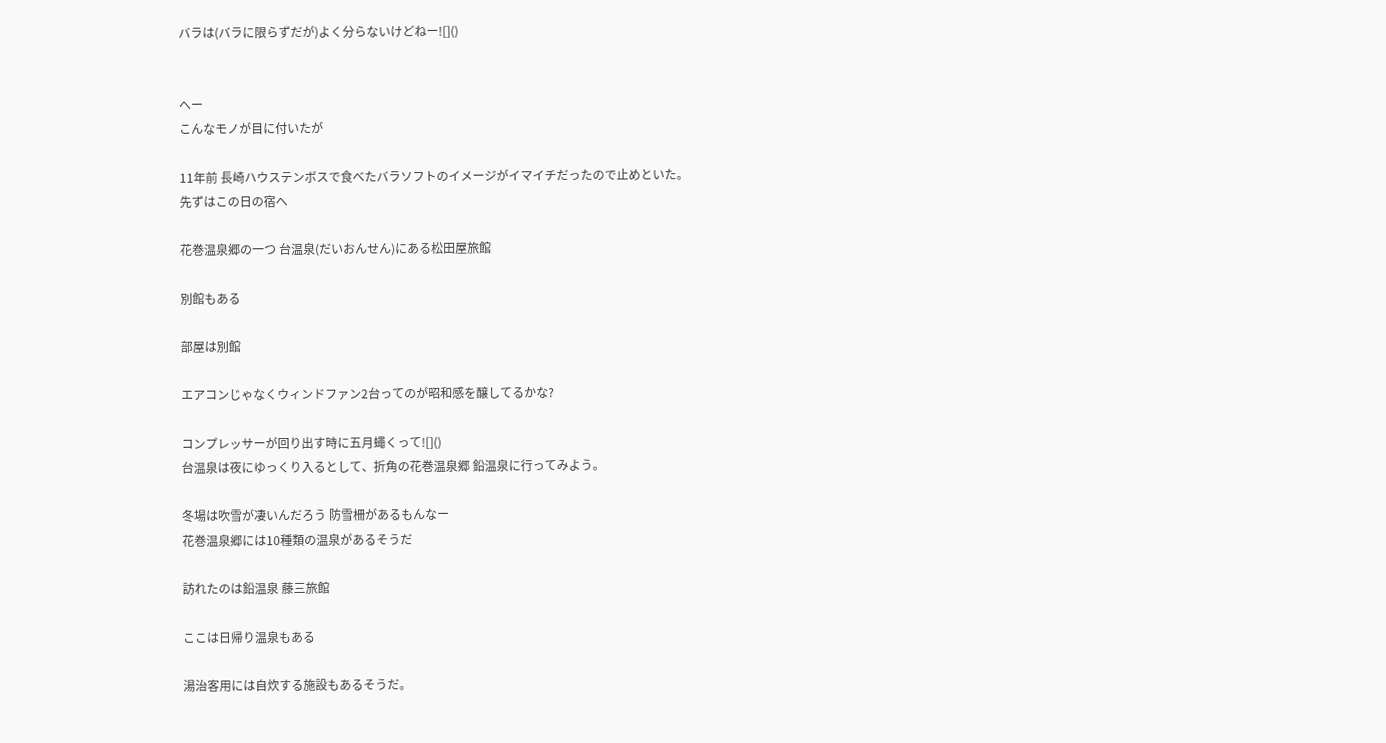バラは(バラに限らずだが)よく分らないけどねー![]()


へー
こんなモノが目に付いたが

11年前 長崎ハウステンボスで食べたバラソフトのイメージがイマイチだったので止めといた。
先ずはこの日の宿へ

花巻温泉郷の一つ 台温泉(だいおんせん)にある松田屋旅館

別館もある

部屋は別館

エアコンじゃなくウィンドファン2台ってのが昭和感を醸してるかな?

コンプレッサーが回り出す時に五月蠅くって![]()
台温泉は夜にゆっくり入るとして、折角の花巻温泉郷 鉛温泉に行ってみよう。

冬場は吹雪が凄いんだろう 防雪柵があるもんなー
花巻温泉郷には10種類の温泉があるそうだ

訪れたのは鉛温泉 藤三旅館

ここは日帰り温泉もある

湯治客用には自炊する施設もあるそうだ。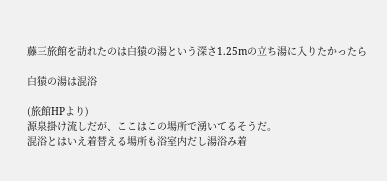藤三旅館を訪れたのは白猿の湯という深さ1.25mの立ち湯に入りたかったら

白猿の湯は混浴

(旅館HPより)
源泉掛け流しだが、ここはこの場所で湧いてるそうだ。
混浴とはいえ着替える場所も浴室内だし湯浴み着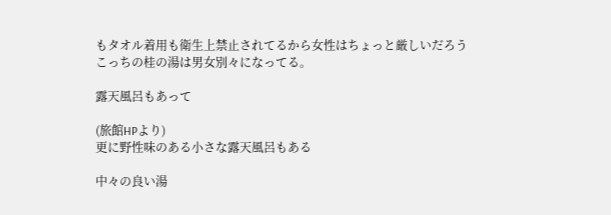もタオル着用も衛生上禁止されてるから女性はちょっと厳しいだろう
こっちの桂の湯は男女別々になってる。

露天風呂もあって

(旅館HPより)
更に野性味のある小さな露天風呂もある

中々の良い湯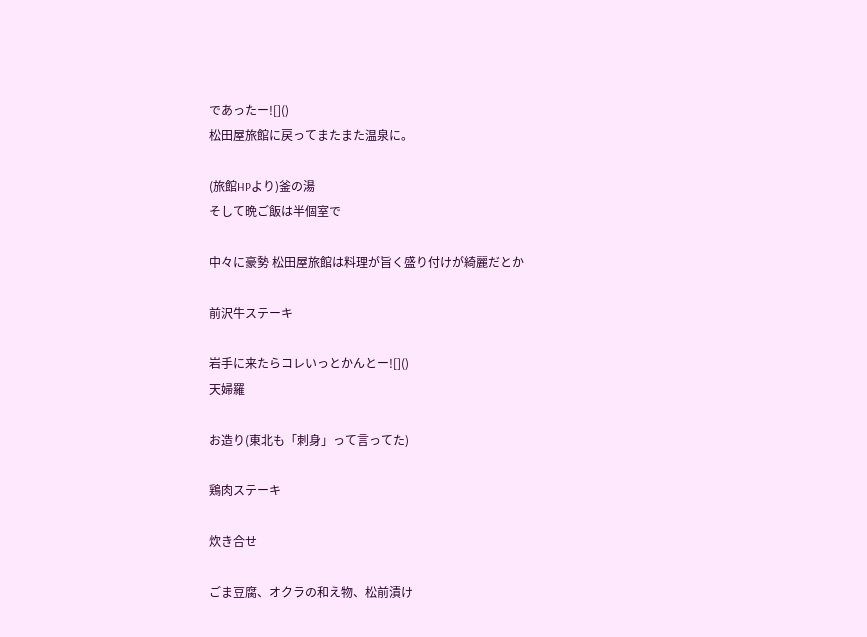であったー![]()
松田屋旅館に戻ってまたまた温泉に。

(旅館HPより)釜の湯
そして晩ご飯は半個室で

中々に豪勢 松田屋旅館は料理が旨く盛り付けが綺麗だとか

前沢牛ステーキ

岩手に来たらコレいっとかんとー![]()
天婦羅

お造り(東北も「刺身」って言ってた)

鶏肉ステーキ

炊き合せ

ごま豆腐、オクラの和え物、松前漬け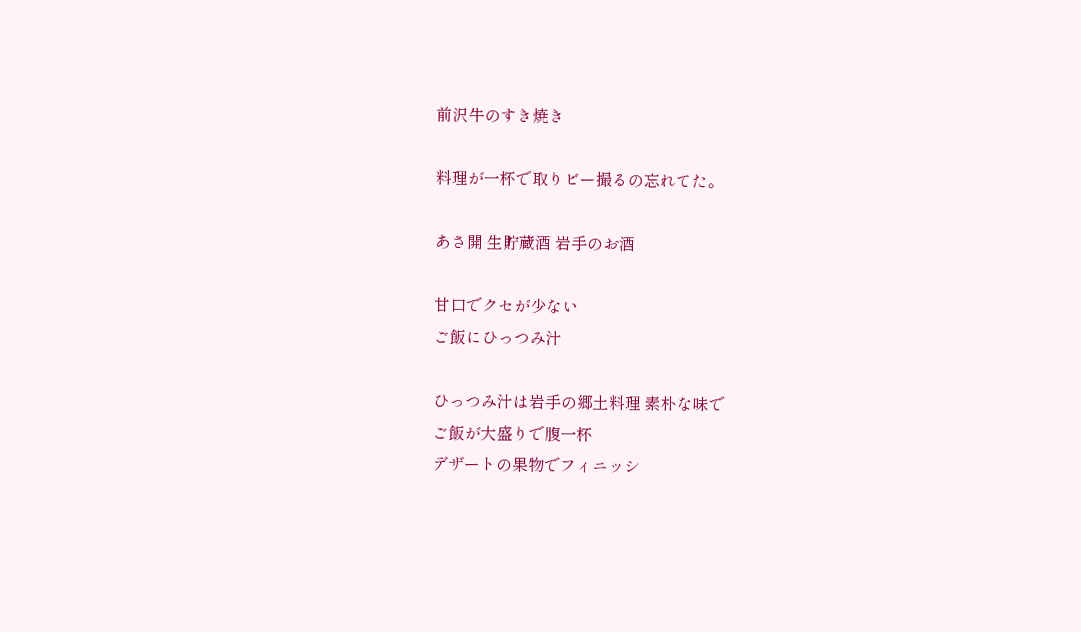前沢牛のすき焼き

料理が一杯で取りビー撮るの忘れてた。

あさ開 生貯蔵酒 岩手のお酒

甘口でクセが少ない
ご飯にひっつみ汁

ひっつみ汁は岩手の郷土料理 素朴な味で
ご飯が大盛りで腹一杯
デザートの果物でフィニッシ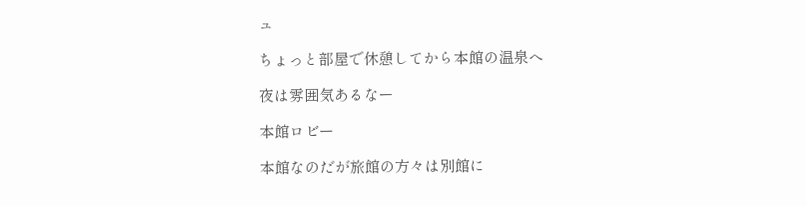ュ

ちょっと部屋で休憩してから本館の温泉へ

夜は雰囲気あるなー

本館ロビー

本館なのだが旅館の方々は別館に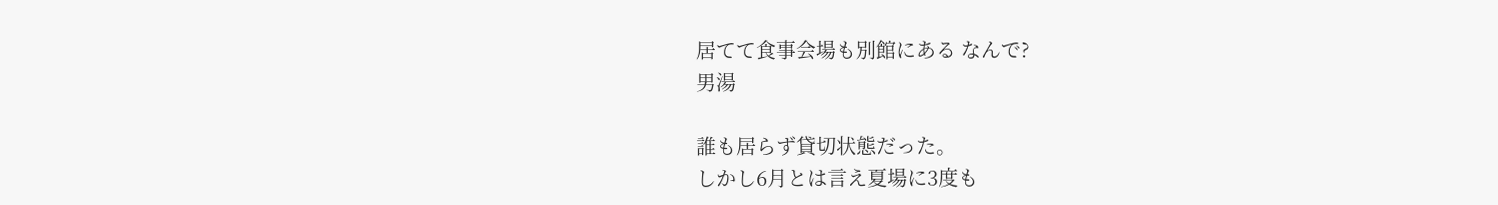居てて食事会場も別館にある なんで?
男湯

誰も居らず貸切状態だった。
しかし6月とは言え夏場に3度も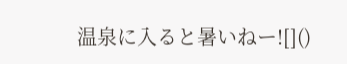温泉に入ると暑いねー![]()